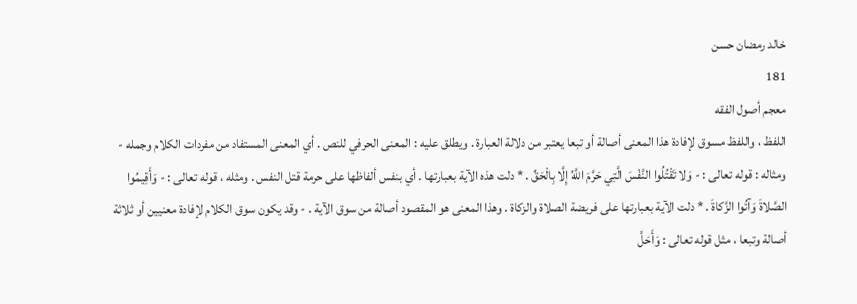خالد رمضان حسن
181
معجم أصول الفقه
اللفظ ، واللفظ مسوق لإفادة هذا المعنى أصالة أو تبعا يعتبر من دلالة العبارة . ويطلق عليه : المعنى الحرفي للنص . أي المعنى المستفاد من مفردات الكلام وجمله - ومثاله : قوله تعالى : - وَلا تَقْتُلُوا النَّفْسَ الَّتِي حَرَّمَ اللَّهُ إِلَّا بِالْحَقِّ . * دلت هذه الآية بعبارتها . أي بنفس ألفاظها على حرمة قتل النفس . ومثله ، قوله تعالى : - وَأَقِيمُوا الصَّلاةَ وَآتُوا الزَّكاةَ . * دلت الآية بعبارتها على فريضة الصلاة والزكاة . وهذا المعنى هو المقصود أصالة من سوق الآية . - وقد يكون سوق الكلام لإفادة معنيين أو ثلاثة أصالة وتبعا ، مثل قوله تعالى : وَأَحَلَّ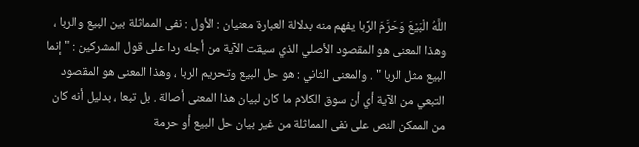اللَّهُ الْبَيْعَ وَحَرَّمَ الرِّبا يفهم منه بدلالة العبارة معنيان : الأول : نفى المماثلة بين البيع والربا ، وهذا المعنى هو المقصود الأصلي الذي سيقت الآية من أجله ردا على قول المشركين : " إنما البيع مثل الربا " . والمعنى الثاني : هو حل البيع وتحريم الربا ، وهذا المعنى هو المقصود التبعي من الآية أي أن سوق الكلام ما كان لبيان هذا المعنى أصالة . بل تبعا ، بدليل أنه كان من الممكن النص على نفى المماثلة من غير بيان حل البيع أو حرمة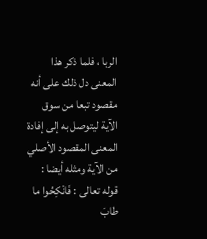الربا ، فلما ذكر هذا المعنى دل ذلك على أنه مقصود تبعا من سوق الآية ليتوصل به إلى إفادة المعنى المقصود الأصلي من الآية ومثله أيضا : قوله تعالى : فَانْكِحُوا ما طابَ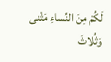لَكُمْ مِنَ النِّساءِ مَثْنى وَثُلاثَ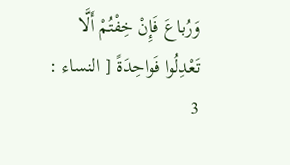وَرُباعَ فَإِنْ خِفْتُمْ أَلَّا تَعْدِلُوا فَواحِدَةً [ النساء : 3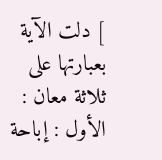] دلت الآية بعبارتها على ثلاثة معان : الأول : إباحة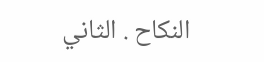النكاح . الثاني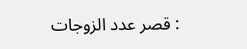: قصر عدد الزوجات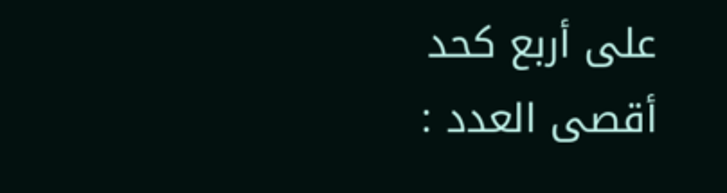على أربع كحد أقصى العدد :